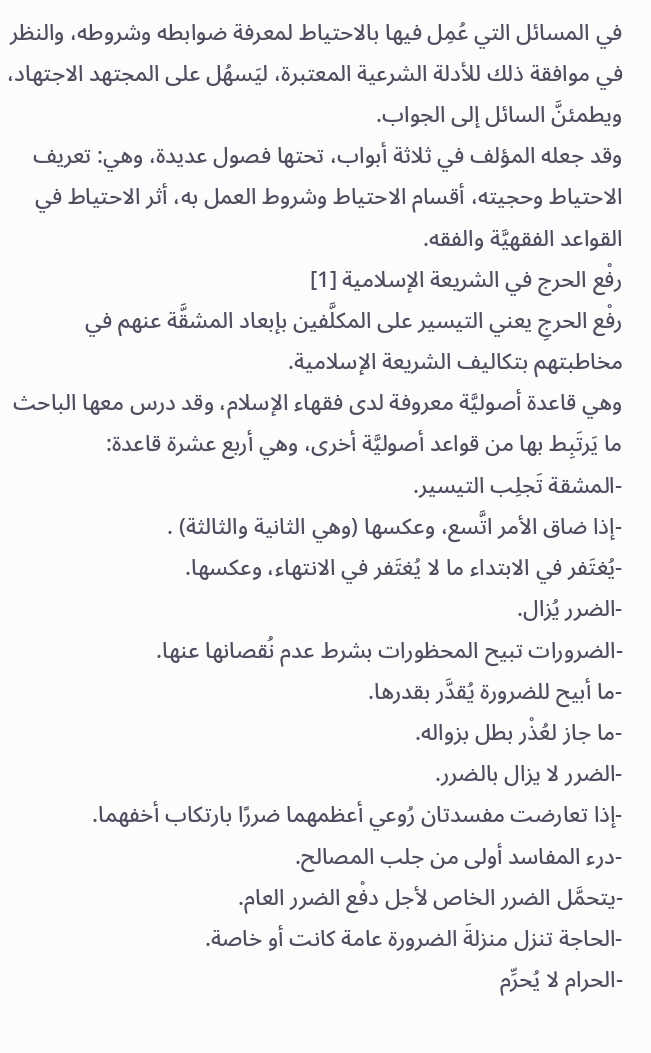في المسائل التي عُمِل فيها بالاحتياط لمعرفة ضوابطه وشروطه، والنظر في موافقة ذلك للأدلة الشرعية المعتبرة، ليَسهُل على المجتهد الاجتهاد، ويطمئنَّ السائل إلى الجواب.
وقد جعله المؤلف في ثلاثة أبواب، تحتها فصول عديدة، وهي: تعريف الاحتياط وحجيته، أقسام الاحتياط وشروط العمل به، أثر الاحتياط في القواعد الفقهيَّة والفقه.
رفْع الحرج في الشريعة الإسلامية [1]
رفْع الحرجِ يعني التيسير على المكلَّفين بإبعاد المشقَّة عنهم في مخاطبتهم بتكاليف الشريعة الإسلامية.
وهي قاعدة أصوليَّة معروفة لدى فقهاء الإسلام، وقد درس معها الباحث ما يَرتَبِط بها من قواعد أصوليَّة أخرى، وهي أربع عشرة قاعدة:
-المشقة تَجلِب التيسير.
-إذا ضاق الأمر اتَّسع، وعكسها (وهي الثانية والثالثة) .
-يُغتَفر في الابتداء ما لا يُغتَفر في الانتهاء، وعكسها.
-الضرر يُزال.
-الضرورات تبيح المحظورات بشرط عدم نُقصانها عنها.
-ما أبيح للضرورة يُقدَّر بقدرها.
-ما جاز لعُذْر بطل بزواله.
-الضرر لا يزال بالضرر.
-إذا تعارضت مفسدتان رُوعي أعظمهما ضررًا بارتكاب أخفهما.
-درء المفاسد أولى من جلب المصالح.
-يتحمَّل الضرر الخاص لأجل دفْع الضرر العام.
-الحاجة تنزل منزلةَ الضرورة عامة كانت أو خاصة.
-الحرام لا يُحرِّم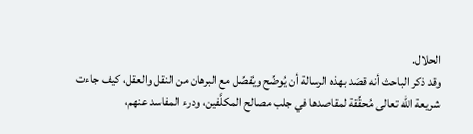الحلال.
وقد ذكر الباحث أنه قصَد بهذه الرسالة أن يُوضِّح ويُفصِّل مع البرهان من النقل والعقل، كيف جاءت شريعة الله تعالى مُحقِّقة لمقاصدها في جلب مصالح المكلَّفين، ودرء المفاسد عنهم،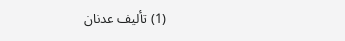(1) تأليف عدنان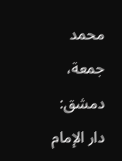محمد جمعة، دمشق: دار الإمام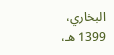البخاري، 1399 هـ،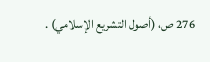276 ص، (أصول التشريع الإسلامي) .